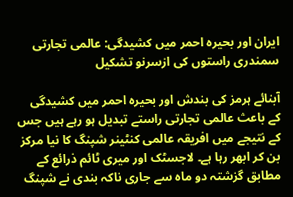ایران اور بحیرہ احمر میں کشیدگی: عالمی تجارتی سمندری راستوں کی ازسرنو تشکیل

آبنائے ہرمز کی بندش اور بحیرہ احمر میں کشیدگی کے باعث عالمی تجارتی راستے تبدیل ہو رہے ہیں جس کے نتیجے میں افریقہ عالمی کنٹینر شپنگ کا نیا مرکز بن کر ابھر رہا ہے۔ لاجسٹک اور میری ٹائم ذرائع کے مطابق گزشتہ دو ماہ سے جاری ناکہ بندی نے شپنگ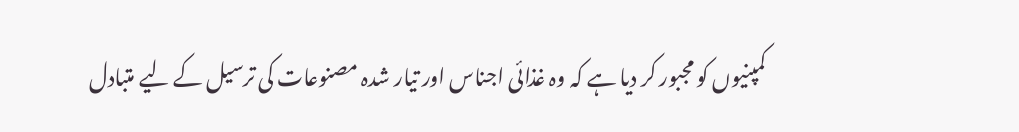کمپنیوں کو مجبور کر دیا ہے کہ وہ غذائی اجناس اور تیار شدہ مصنوعات کی ترسیل کے لیے متبادل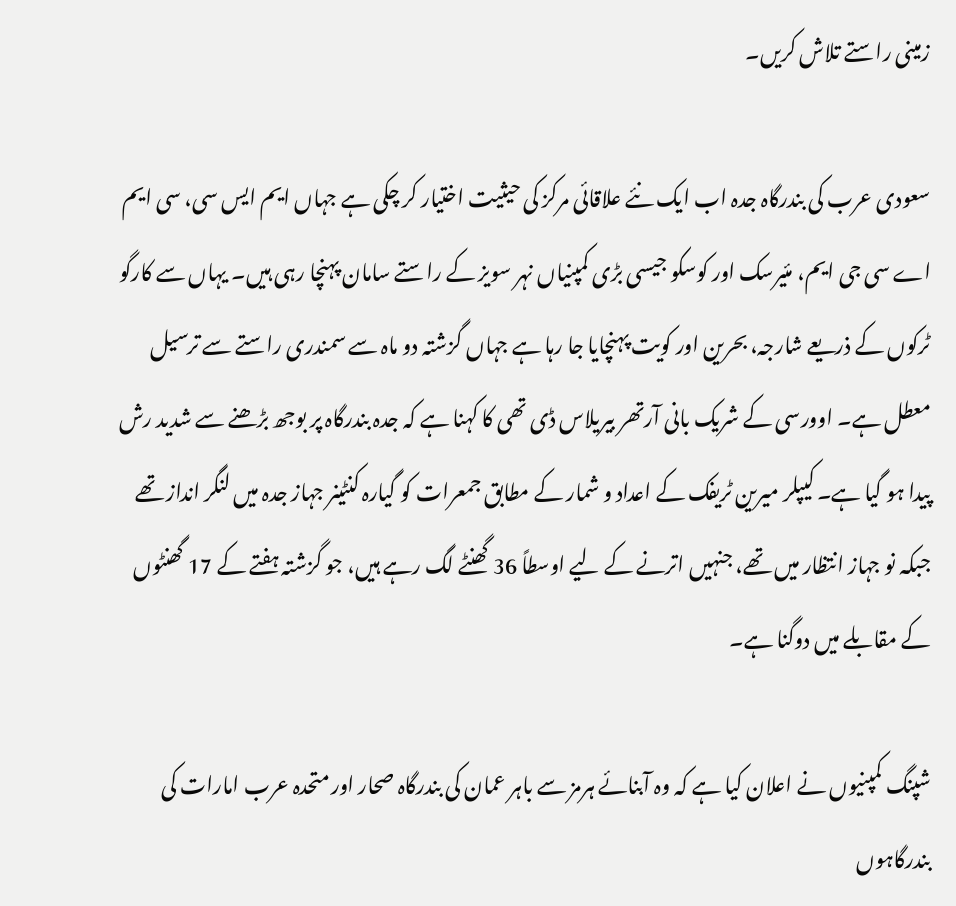زمینی راستے تلاش کریں۔

سعودی عرب کی بندرگاہ جدہ اب ایک نئے علاقائی مرکز کی حیثیت اختیار کر چکی ہے جہاں ایم ایس سی، سی ایم اے سی جی ایم، مئیرسک اور کوسکو جیسی بڑی کمپنیاں نہر سویز کے راستے سامان پہنچا رہی ہیں۔ یہاں سے کارگو ٹرکوں کے ذریعے شارجہ، بحرین اور کویت پہنچایا جا رہا ہے جہاں گزشتہ دو ماہ سے سمندری راستے سے ترسیل معطل ہے۔ اوورسی کے شریک بانی آرتھر بیریلاس ڈی تھی کا کہنا ہے کہ جدہ بندرگاہ پر بوجھ بڑھنے سے شدید رش پیدا ہو گیا ہے۔ کیپلر میرین ٹریفک کے اعداد و شمار کے مطابق جمعرات کو گیارہ کنٹینر جہاز جدہ میں لنگر انداز تھے جبکہ نو جہاز انتظار میں تھے، جنہیں اترنے کے لیے اوسطاً 36 گھنٹے لگ رہے ہیں، جو گزشتہ ہفتے کے 17 گھنٹوں کے مقابلے میں دوگنا ہے۔

شپنگ کمپنیوں نے اعلان کیا ہے کہ وہ آبنائے ہرمز سے باہر عمان کی بندرگاہ صحار اور متحدہ عرب امارات کی بندرگاہوں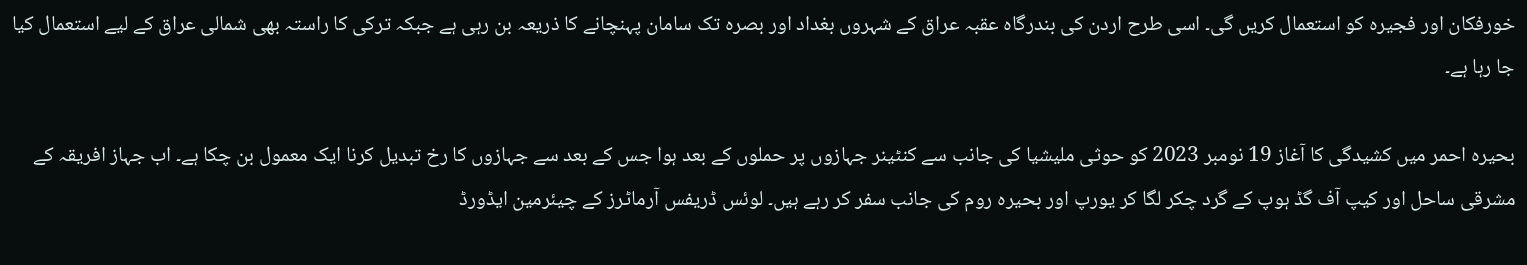خورفکان اور فجیرہ کو استعمال کریں گی۔ اسی طرح اردن کی بندرگاہ عقبہ عراق کے شہروں بغداد اور بصرہ تک سامان پہنچانے کا ذریعہ بن رہی ہے جبکہ ترکی کا راستہ بھی شمالی عراق کے لیے استعمال کیا جا رہا ہے۔

بحیرہ احمر میں کشیدگی کا آغاز 19 نومبر 2023 کو حوثی ملیشیا کی جانب سے کنٹینر جہازوں پر حملوں کے بعد ہوا جس کے بعد سے جہازوں کا رخ تبدیل کرنا ایک معمول بن چکا ہے۔ اب جہاز افریقہ کے مشرقی ساحل اور کیپ آف گڈ ہوپ کے گرد چکر لگا کر یورپ اور بحیرہ روم کی جانب سفر کر رہے ہیں۔ لوئس ڈریفس آرماٹرز کے چیئرمین ایڈورڈ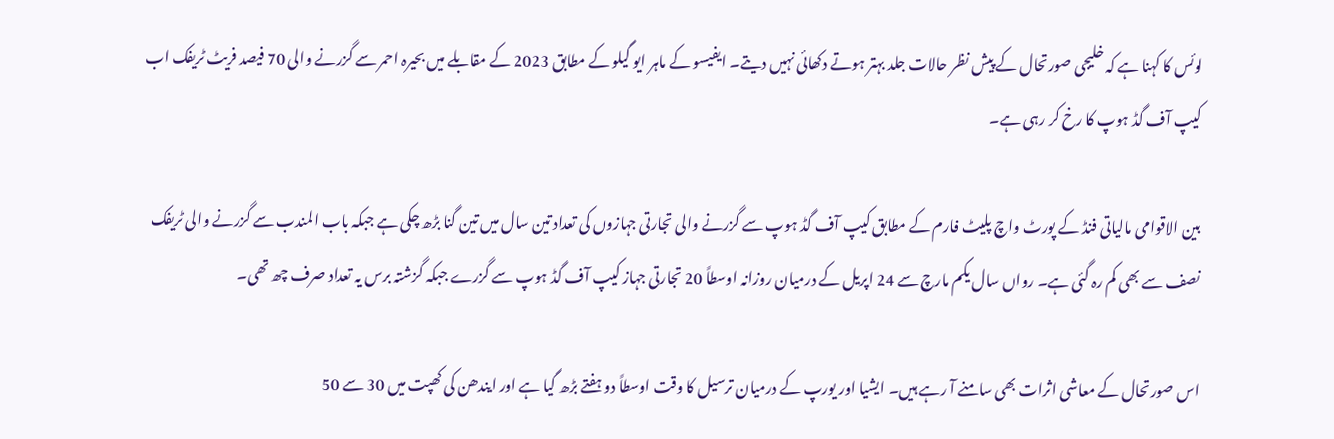لوئس کا کہنا ہے کہ خلیجی صورتحال کے پیش نظر حالات جلد بہتر ہوتے دکھائی نہیں دیتے۔ ایفیسو کے ماہر ایو گیلو کے مطابق 2023 کے مقابلے میں بحیرہ احمر سے گزرنے والی 70 فیصد فریٹ ٹریفک اب کیپ آف گڈ ہوپ کا رخ کر رہی ہے۔

بین الاقوامی مالیاتی فنڈ کے پورٹ واچ پلیٹ فارم کے مطابق کیپ آف گڈ ہوپ سے گزرنے والی تجارتی جہازوں کی تعداد تین سال میں تین گنا بڑھ چکی ہے جبکہ باب المندب سے گزرنے والی ٹریفک نصف سے بھی کم رہ گئی ہے۔ رواں سال یکم مارچ سے 24 اپریل کے درمیان روزانہ اوسطاً 20 تجارتی جہاز کیپ آف گڈ ہوپ سے گزرے جبکہ گزشتہ برس یہ تعداد صرف چھ تھی۔

اس صورتحال کے معاشی اثرات بھی سامنے آ رہے ہیں۔ ایشیا اور یورپ کے درمیان ترسیل کا وقت اوسطاً دو ہفتے بڑھ گیا ہے اور ایندھن کی کھپت میں 30 سے 50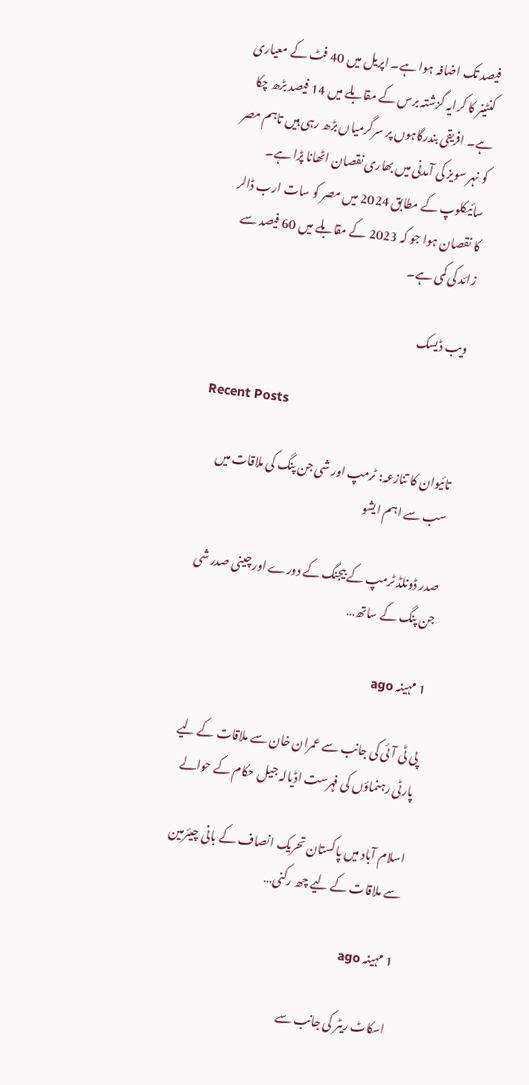فیصد تک اضافہ ہوا ہے۔ اپریل میں 40 فٹ کے معیاری کنٹینر کا کرایہ گزشتہ برس کے مقابلے میں 14 فیصد بڑھ چکا ہے۔ افریقی بندرگاہوں پر سرگرمیاں بڑھ رہی ہیں تاہم مصر کو نہر سویز کی آمدنی میں بھاری نقصان اٹھانا پڑا ہے۔ سائیکلوپ کے مطابق 2024 میں مصر کو سات ارب ڈالر کا نقصان ہوا جو کہ 2023 کے مقابلے میں 60 فیصد سے زائد کی کمی ہے۔

ویب ڈیسک

Recent Posts

تائیوان کا تنازعہ: ٹرمپ اور شی جن پنگ کی ملاقات میں سب سے اہم ایشو

صدر ڈونلڈ ٹرمپ کے بیجنگ کے دورے اور چینی صدر شی جن پنگ کے ساتھ…

1 مہینہ ago

پی ٹی آئی کی جانب سے عمران خان سے ملاقات کے لیے پارٹی رہنماؤں کی فہرست اڈیالہ جیل حکام کے حوالے

اسلام آباد میں پاکستان تحریک انصاف کے بانی چیئرمین سے ملاقات کے لیے چھ رکنی…

1 مہینہ ago

اسکاٹ ریٹر کی جانب سے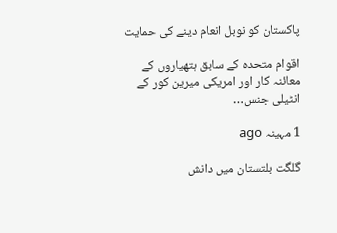پاکستان کو نوبل انعام دینے کی حمایت

اقوام متحدہ کے سابق ہتھیاروں کے معائنہ کار اور امریکی میرین کور کے انٹیلی جنس…

1 مہینہ ago

گلگت بلتستان میں دانش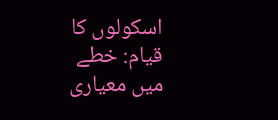اسکولوں کا قیام: خطے میں معیاری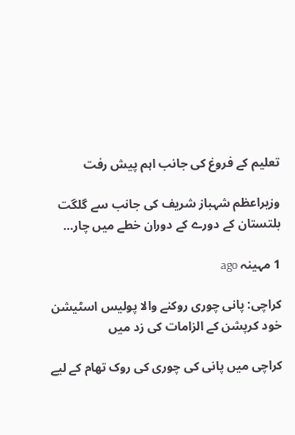تعلیم کے فروغ کی جانب اہم پیش رفت

وزیراعظم شہباز شریف کی جانب سے گلگت بلتستان کے دورے کے دوران خطے میں چار…

1 مہینہ ago

کراچی: پانی چوری روکنے والا پولیس اسٹیشن خود کرپشن کے الزامات کی زد میں

کراچی میں پانی کی چوری کی روک تھام کے لیے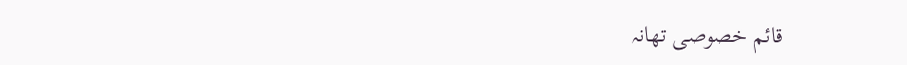قائم خصوصی تھانہ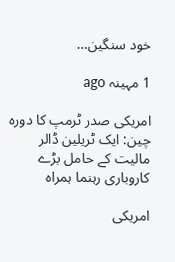خود سنگین…

1 مہینہ ago

امریکی صدر ٹرمپ کا دورہ چین: ایک ٹریلین ڈالر مالیت کے حامل بڑے کاروباری رہنما ہمراہ

امریکی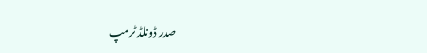صدر ڈونلڈ ٹرمپ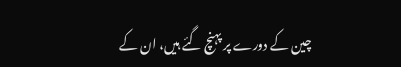چین کے دورے پر پہنچ گئے ہیں، ان کے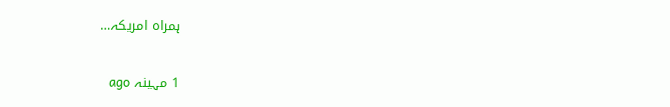ہمراہ امریکہ…

1 مہینہ ago